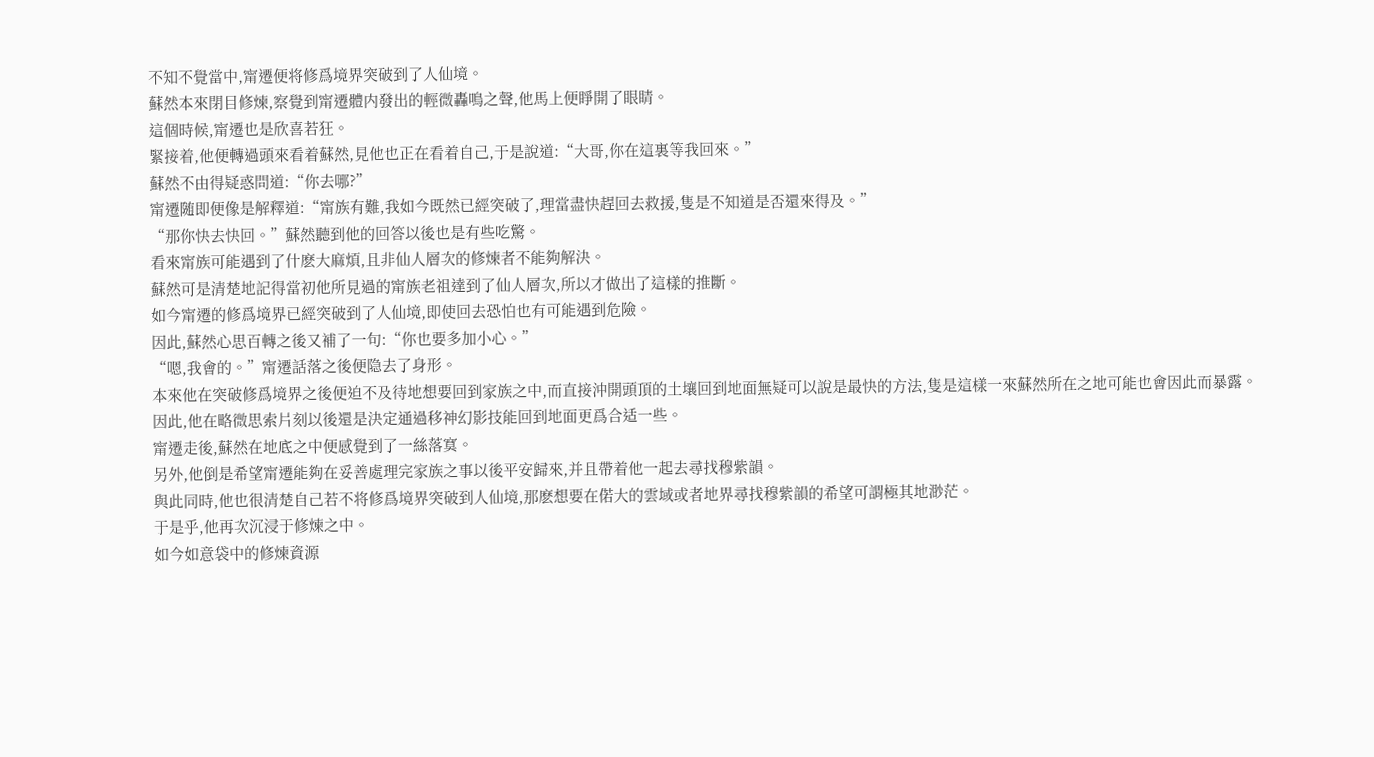不知不覺當中,甯遷便将修爲境界突破到了人仙境。
蘇然本來閉目修煉,察覺到甯遷體内發出的輕微轟鳴之聲,他馬上便睜開了眼睛。
這個時候,甯遷也是欣喜若狂。
緊接着,他便轉過頭來看着蘇然,見他也正在看着自己,于是說道:“大哥,你在這裏等我回來。”
蘇然不由得疑惑問道:“你去哪?”
甯遷随即便像是解釋道:“甯族有難,我如今既然已經突破了,理當盡快趕回去救援,隻是不知道是否還來得及。”
“那你快去快回。”蘇然聽到他的回答以後也是有些吃驚。
看來甯族可能遇到了什麽大麻煩,且非仙人層次的修煉者不能夠解決。
蘇然可是清楚地記得當初他所見過的甯族老祖達到了仙人層次,所以才做出了這樣的推斷。
如今甯遷的修爲境界已經突破到了人仙境,即使回去恐怕也有可能遇到危險。
因此,蘇然心思百轉之後又補了一句:“你也要多加小心。”
“嗯,我會的。”甯遷話落之後便隐去了身形。
本來他在突破修爲境界之後便迫不及待地想要回到家族之中,而直接沖開頭頂的土壤回到地面無疑可以說是最快的方法,隻是這樣一來蘇然所在之地可能也會因此而暴露。
因此,他在略微思索片刻以後還是決定通過移神幻影技能回到地面更爲合适一些。
甯遷走後,蘇然在地底之中便感覺到了一絲落寞。
另外,他倒是希望甯遷能夠在妥善處理完家族之事以後平安歸來,并且帶着他一起去尋找穆紫韻。
與此同時,他也很清楚自己若不将修爲境界突破到人仙境,那麽想要在偌大的雲域或者地界尋找穆紫韻的希望可謂極其地渺茫。
于是乎,他再次沉浸于修煉之中。
如今如意袋中的修煉資源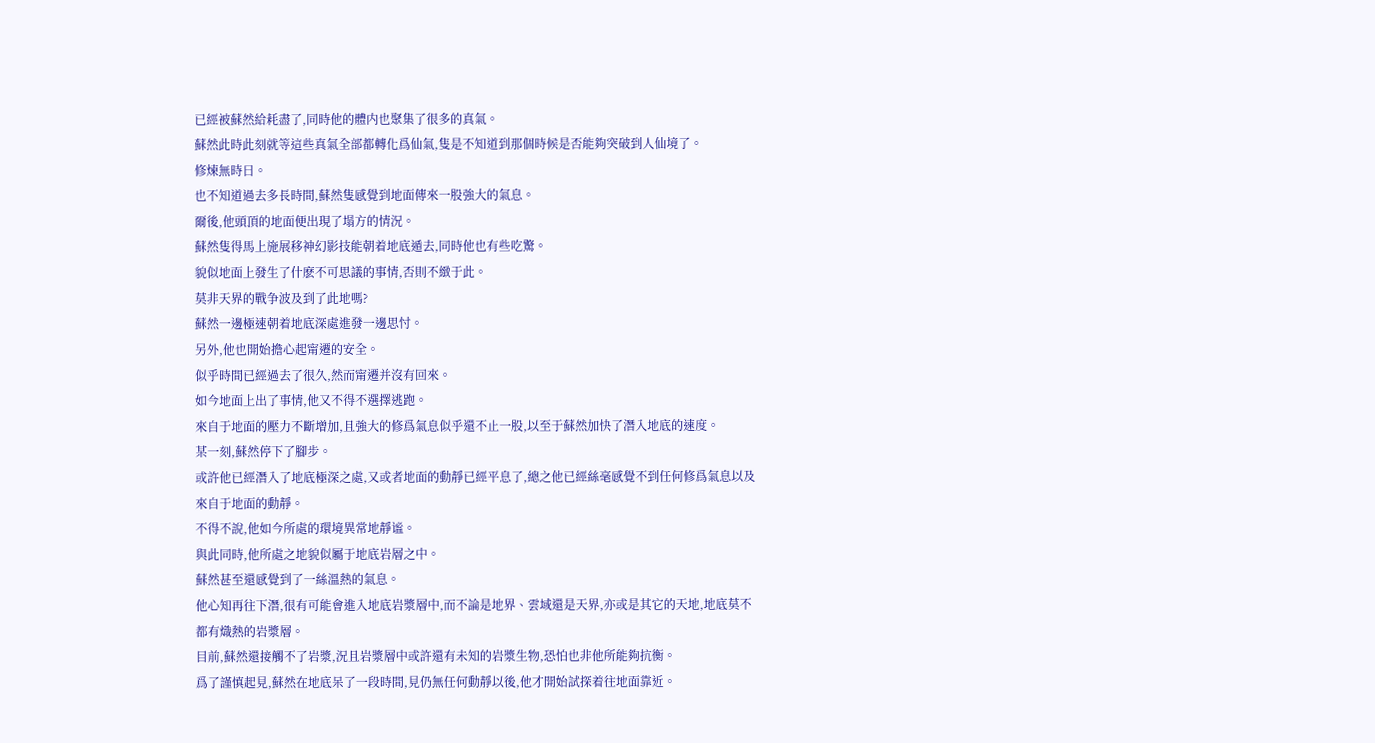已經被蘇然給耗盡了,同時他的體内也聚集了很多的真氣。
蘇然此時此刻就等這些真氣全部都轉化爲仙氣,隻是不知道到那個時候是否能夠突破到人仙境了。
修煉無時日。
也不知道過去多長時間,蘇然隻感覺到地面傳來一股強大的氣息。
爾後,他頭頂的地面便出現了塌方的情況。
蘇然隻得馬上施展移神幻影技能朝着地底遁去,同時他也有些吃驚。
貌似地面上發生了什麽不可思議的事情,否則不緻于此。
莫非天界的戰争波及到了此地嗎?
蘇然一邊極速朝着地底深處進發一邊思忖。
另外,他也開始擔心起甯遷的安全。
似乎時間已經過去了很久,然而甯遷并沒有回來。
如今地面上出了事情,他又不得不選擇逃跑。
來自于地面的壓力不斷增加,且強大的修爲氣息似乎還不止一股,以至于蘇然加快了潛入地底的速度。
某一刻,蘇然停下了腳步。
或許他已經潛入了地底極深之處,又或者地面的動靜已經平息了,總之他已經絲毫感覺不到任何修爲氣息以及來自于地面的動靜。
不得不說,他如今所處的環境異常地靜谧。
與此同時,他所處之地貌似屬于地底岩層之中。
蘇然甚至還感覺到了一絲溫熱的氣息。
他心知再往下潛,很有可能會進入地底岩漿層中,而不論是地界、雲域還是天界,亦或是其它的天地,地底莫不都有熾熱的岩漿層。
目前,蘇然還接觸不了岩漿,況且岩漿層中或許還有未知的岩漿生物,恐怕也非他所能夠抗衡。
爲了謹慎起見,蘇然在地底呆了一段時間,見仍無任何動靜以後,他才開始試探着往地面靠近。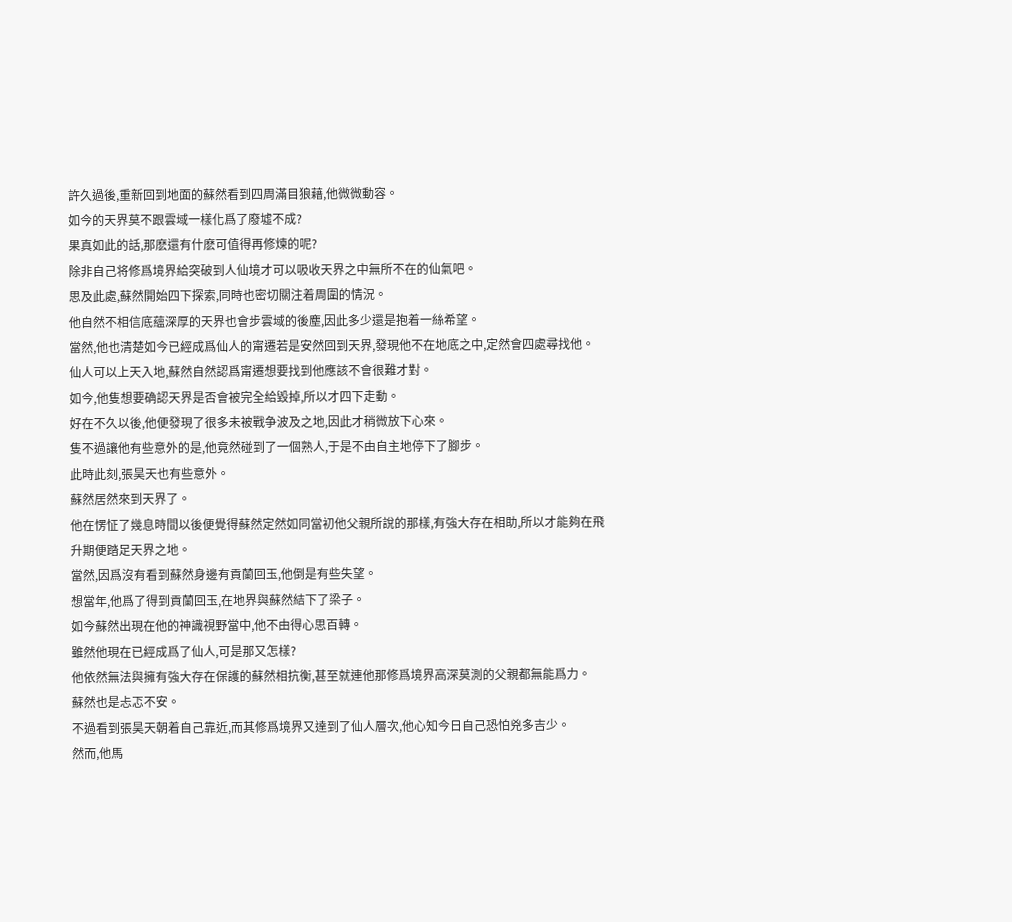許久過後,重新回到地面的蘇然看到四周滿目狼藉,他微微動容。
如今的天界莫不跟雲域一樣化爲了廢墟不成?
果真如此的話,那麽還有什麽可值得再修煉的呢?
除非自己将修爲境界給突破到人仙境才可以吸收天界之中無所不在的仙氣吧。
思及此處,蘇然開始四下探索,同時也密切關注着周圍的情況。
他自然不相信底蘊深厚的天界也會步雲域的後塵,因此多少還是抱着一絲希望。
當然,他也清楚如今已經成爲仙人的甯遷若是安然回到天界,發現他不在地底之中,定然會四處尋找他。
仙人可以上天入地,蘇然自然認爲甯遷想要找到他應該不會很難才對。
如今,他隻想要确認天界是否會被完全給毀掉,所以才四下走動。
好在不久以後,他便發現了很多未被戰争波及之地,因此才稍微放下心來。
隻不過讓他有些意外的是,他竟然碰到了一個熟人,于是不由自主地停下了腳步。
此時此刻,張昊天也有些意外。
蘇然居然來到天界了。
他在愣怔了幾息時間以後便覺得蘇然定然如同當初他父親所說的那樣,有強大存在相助,所以才能夠在飛升期便踏足天界之地。
當然,因爲沒有看到蘇然身邊有貢蘭回玉,他倒是有些失望。
想當年,他爲了得到貢蘭回玉,在地界與蘇然結下了梁子。
如今蘇然出現在他的神識視野當中,他不由得心思百轉。
雖然他現在已經成爲了仙人,可是那又怎樣?
他依然無法與擁有強大存在保護的蘇然相抗衡,甚至就連他那修爲境界高深莫測的父親都無能爲力。
蘇然也是忐忑不安。
不過看到張昊天朝着自己靠近,而其修爲境界又達到了仙人層次,他心知今日自己恐怕兇多吉少。
然而,他馬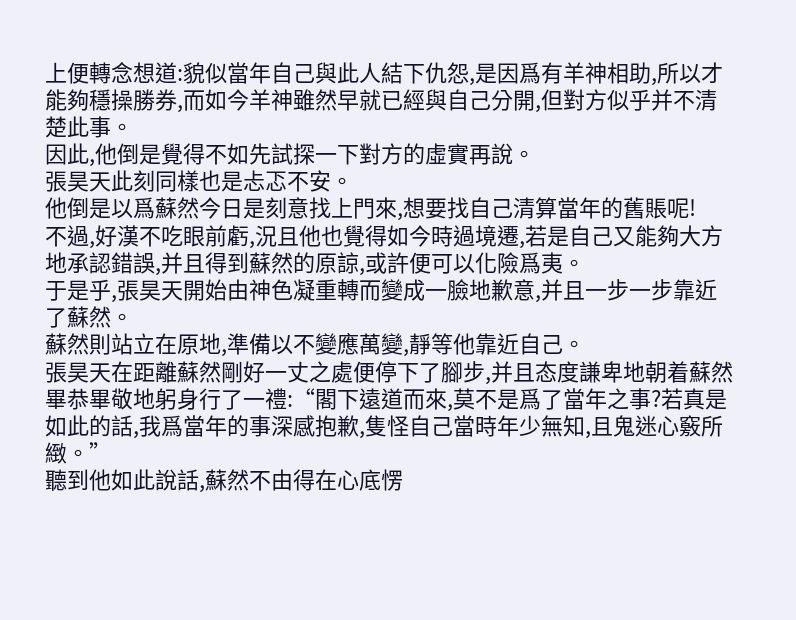上便轉念想道:貌似當年自己與此人結下仇怨,是因爲有羊神相助,所以才能夠穩操勝券,而如今羊神雖然早就已經與自己分開,但對方似乎并不清楚此事。
因此,他倒是覺得不如先試探一下對方的虛實再說。
張昊天此刻同樣也是忐忑不安。
他倒是以爲蘇然今日是刻意找上門來,想要找自己清算當年的舊賬呢!
不過,好漢不吃眼前虧,況且他也覺得如今時過境遷,若是自己又能夠大方地承認錯誤,并且得到蘇然的原諒,或許便可以化險爲夷。
于是乎,張昊天開始由神色凝重轉而變成一臉地歉意,并且一步一步靠近了蘇然。
蘇然則站立在原地,準備以不變應萬變,靜等他靠近自己。
張昊天在距離蘇然剛好一丈之處便停下了腳步,并且态度謙卑地朝着蘇然畢恭畢敬地躬身行了一禮:“閣下遠道而來,莫不是爲了當年之事?若真是如此的話,我爲當年的事深感抱歉,隻怪自己當時年少無知,且鬼迷心竅所緻。”
聽到他如此說話,蘇然不由得在心底愣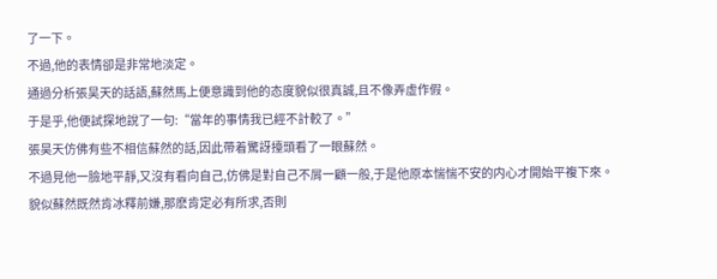了一下。
不過,他的表情卻是非常地淡定。
通過分析張昊天的話語,蘇然馬上便意識到他的态度貌似很真誠,且不像弄虛作假。
于是乎,他便試探地說了一句:“當年的事情我已經不計較了。”
張昊天仿佛有些不相信蘇然的話,因此帶着驚訝擡頭看了一眼蘇然。
不過見他一臉地平靜,又沒有看向自己,仿佛是對自己不屑一顧一般,于是他原本惴惴不安的内心才開始平複下來。
貌似蘇然既然肯冰釋前嫌,那麽肯定必有所求,否則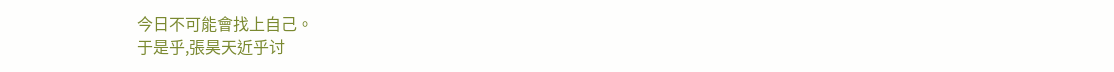今日不可能會找上自己。
于是乎,張昊天近乎讨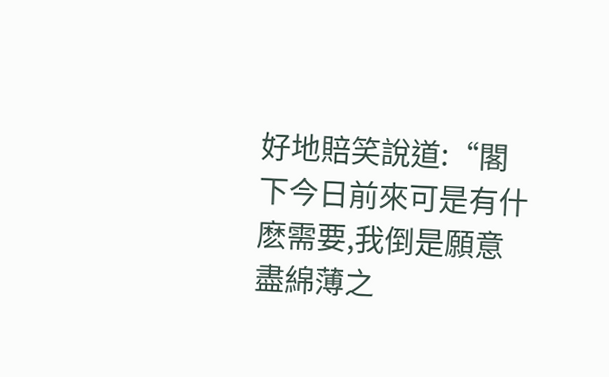好地賠笑說道:“閣下今日前來可是有什麽需要,我倒是願意盡綿薄之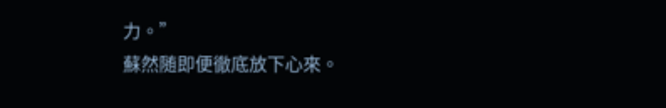力。”
蘇然随即便徹底放下心來。